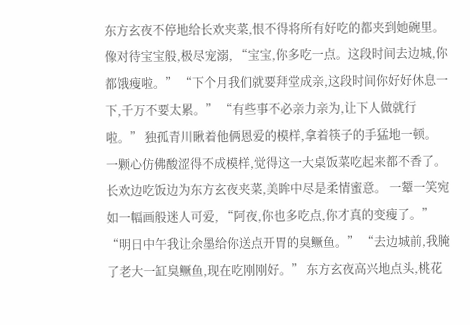东方玄夜不停地给长欢夹菜,恨不得将所有好吃的都夹到她碗里。 像对待宝宝般,极尽宠溺, “宝宝,你多吃一点。这段时间去边城,你都饿瘦啦。” “下个月我们就要拜堂成亲,这段时间你好好休息一下,千万不要太累。” “有些事不必亲力亲为,让下人做就行啦。” 独孤青川瞅着他俩恩爱的模样,拿着筷子的手猛地一顿。 一颗心仿佛酸涩得不成模样,觉得这一大桌饭菜吃起来都不香了。 长欢边吃饭边为东方玄夜夹菜,美眸中尽是柔情蜜意。 一颦一笑宛如一幅画般迷人可爱, “阿夜,你也多吃点,你才真的变瘦了。” “明日中午我让余墨给你送点开胃的臭鳜鱼。” “去边城前,我腌了老大一缸臭鳜鱼,现在吃刚刚好。” 东方玄夜高兴地点头,桃花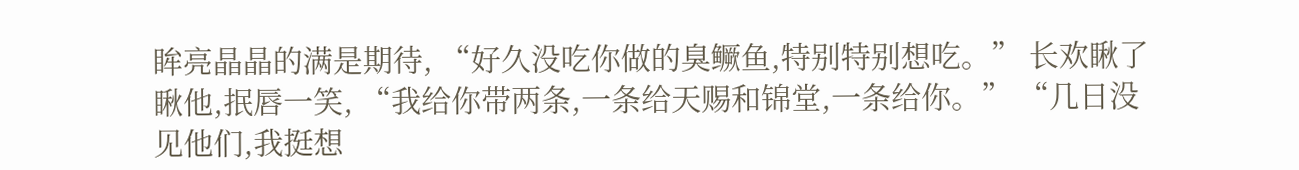眸亮晶晶的满是期待, “好久没吃你做的臭鳜鱼,特别特别想吃。” 长欢瞅了瞅他,抿唇一笑, “我给你带两条,一条给天赐和锦堂,一条给你。” “几日没见他们,我挺想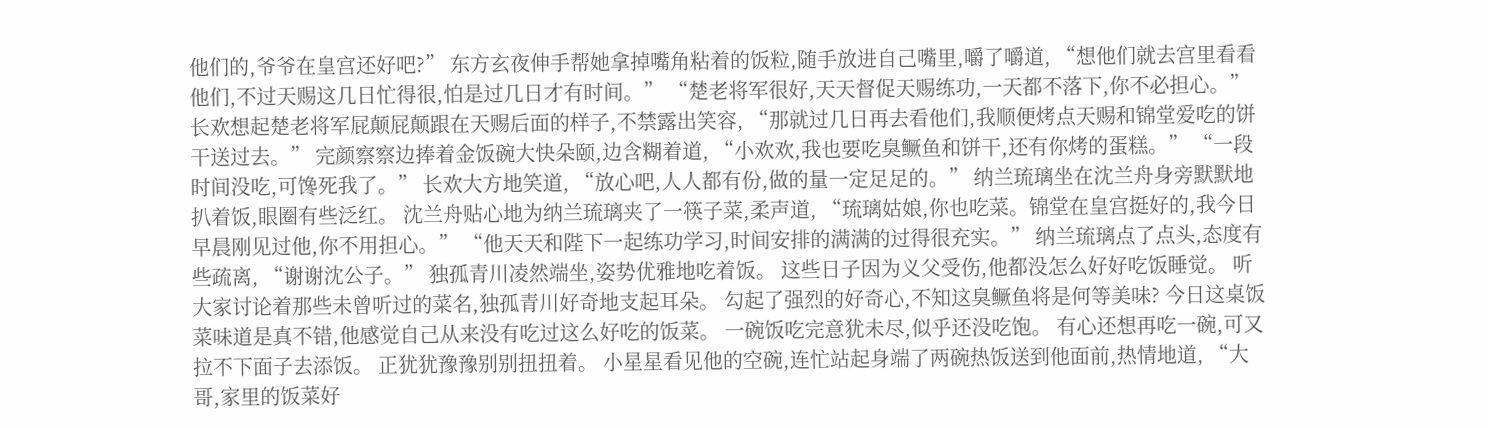他们的,爷爷在皇宫还好吧?” 东方玄夜伸手帮她拿掉嘴角粘着的饭粒,随手放进自己嘴里,嚼了嚼道, “想他们就去宫里看看他们,不过天赐这几日忙得很,怕是过几日才有时间。” “楚老将军很好,天天督促天赐练功,一天都不落下,你不必担心。” 长欢想起楚老将军屁颠屁颠跟在天赐后面的样子,不禁露出笑容, “那就过几日再去看他们,我顺便烤点天赐和锦堂爱吃的饼干送过去。” 完颜察察边捧着金饭碗大快朵颐,边含糊着道, “小欢欢,我也要吃臭鳜鱼和饼干,还有你烤的蛋糕。” “一段时间没吃,可馋死我了。” 长欢大方地笑道, “放心吧,人人都有份,做的量一定足足的。” 纳兰琉璃坐在沈兰舟身旁默默地扒着饭,眼圈有些泛红。 沈兰舟贴心地为纳兰琉璃夹了一筷子菜,柔声道, “琉璃姑娘,你也吃菜。锦堂在皇宫挺好的,我今日早晨刚见过他,你不用担心。” “他天天和陛下一起练功学习,时间安排的满满的过得很充实。” 纳兰琉璃点了点头,态度有些疏离, “谢谢沈公子。” 独孤青川凌然端坐,姿势优雅地吃着饭。 这些日子因为义父受伤,他都没怎么好好吃饭睡觉。 听大家讨论着那些未曾听过的菜名,独孤青川好奇地支起耳朵。 勾起了强烈的好奇心,不知这臭鳜鱼将是何等美味? 今日这桌饭菜味道是真不错,他感觉自己从来没有吃过这么好吃的饭菜。 一碗饭吃完意犹未尽,似乎还没吃饱。 有心还想再吃一碗,可又拉不下面子去添饭。 正犹犹豫豫别别扭扭着。 小星星看见他的空碗,连忙站起身端了两碗热饭送到他面前,热情地道, “大哥,家里的饭菜好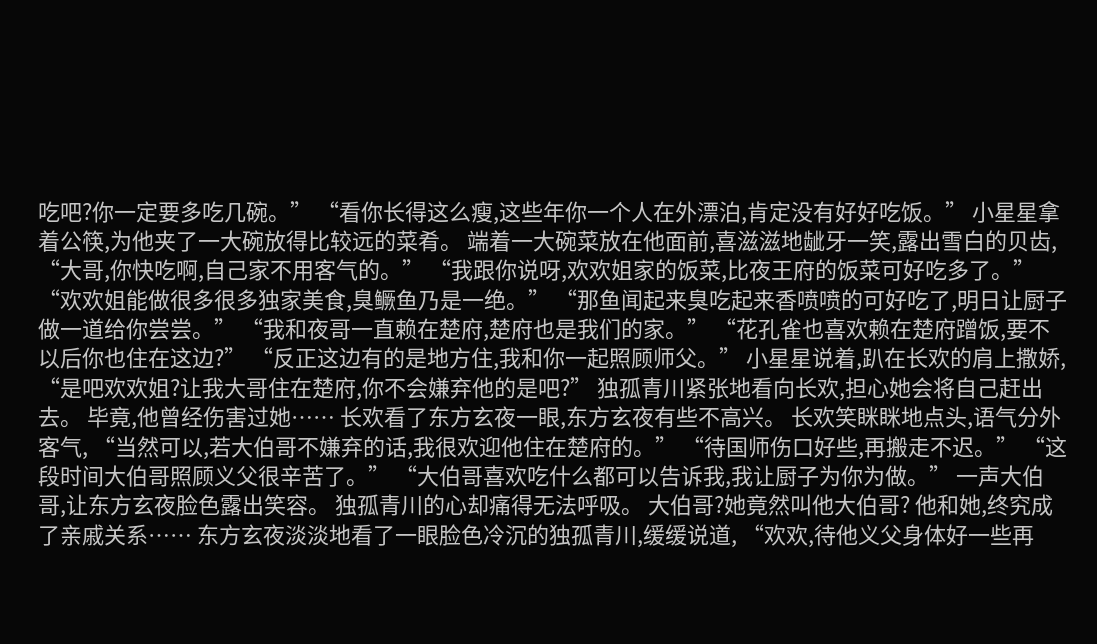吃吧?你一定要多吃几碗。” “看你长得这么瘦,这些年你一个人在外漂泊,肯定没有好好吃饭。” 小星星拿着公筷,为他夹了一大碗放得比较远的菜肴。 端着一大碗菜放在他面前,喜滋滋地龇牙一笑,露出雪白的贝齿, “大哥,你快吃啊,自己家不用客气的。” “我跟你说呀,欢欢姐家的饭菜,比夜王府的饭菜可好吃多了。” “欢欢姐能做很多很多独家美食,臭鳜鱼乃是一绝。” “那鱼闻起来臭吃起来香喷喷的可好吃了,明日让厨子做一道给你尝尝。” “我和夜哥一直赖在楚府,楚府也是我们的家。” “花孔雀也喜欢赖在楚府蹭饭,要不以后你也住在这边?” “反正这边有的是地方住,我和你一起照顾师父。” 小星星说着,趴在长欢的肩上撒娇, “是吧欢欢姐?让我大哥住在楚府,你不会嫌弃他的是吧?” 独孤青川紧张地看向长欢,担心她会将自己赶出去。 毕竟,他曾经伤害过她…… 长欢看了东方玄夜一眼,东方玄夜有些不高兴。 长欢笑眯眯地点头,语气分外客气, “当然可以,若大伯哥不嫌弃的话,我很欢迎他住在楚府的。” “待国师伤口好些,再搬走不迟。” “这段时间大伯哥照顾义父很辛苦了。” “大伯哥喜欢吃什么都可以告诉我,我让厨子为你为做。” 一声大伯哥,让东方玄夜脸色露出笑容。 独孤青川的心却痛得无法呼吸。 大伯哥?她竟然叫他大伯哥? 他和她,终究成了亲戚关系…… 东方玄夜淡淡地看了一眼脸色冷沉的独孤青川,缓缓说道, “欢欢,待他义父身体好一些再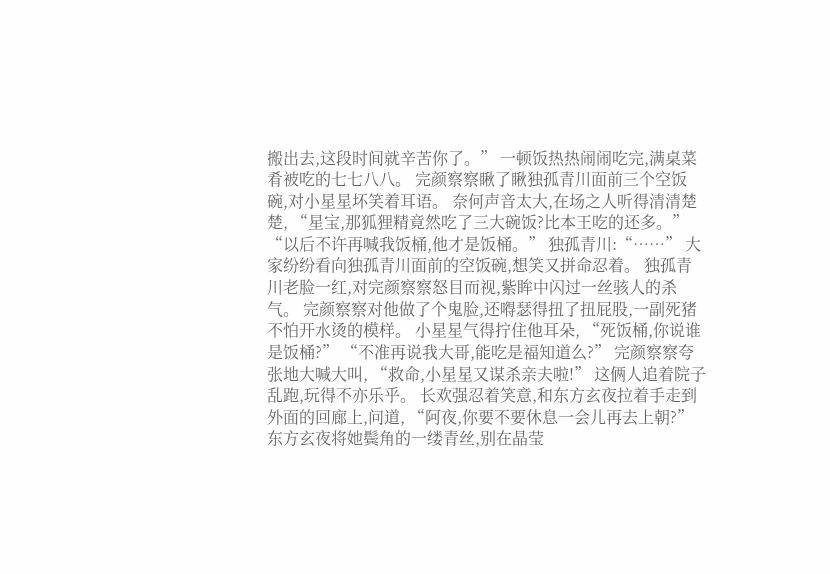搬出去,这段时间就辛苦你了。” 一顿饭热热闹闹吃完,满桌菜肴被吃的七七八八。 完颜察察瞅了瞅独孤青川面前三个空饭碗,对小星星坏笑着耳语。 奈何声音太大,在场之人听得清清楚楚, “星宝,那狐狸精竟然吃了三大碗饭?比本王吃的还多。” “以后不许再喊我饭桶,他才是饭桶。” 独孤青川:“……” 大家纷纷看向独孤青川面前的空饭碗,想笑又拼命忍着。 独孤青川老脸一红,对完颜察察怒目而视,紫眸中闪过一丝骇人的杀气。 完颜察察对他做了个鬼脸,还嘚瑟得扭了扭屁股,一副死猪不怕开水烫的模样。 小星星气得拧住他耳朵, “死饭桶,你说谁是饭桶?” “不准再说我大哥,能吃是福知道么?” 完颜察察夸张地大喊大叫, “救命,小星星又谋杀亲夫啦!” 这俩人追着院子乱跑,玩得不亦乐乎。 长欢强忍着笑意,和东方玄夜拉着手走到外面的回廊上,问道, “阿夜,你要不要休息一会儿再去上朝?” 东方玄夜将她鬓角的一缕青丝,别在晶莹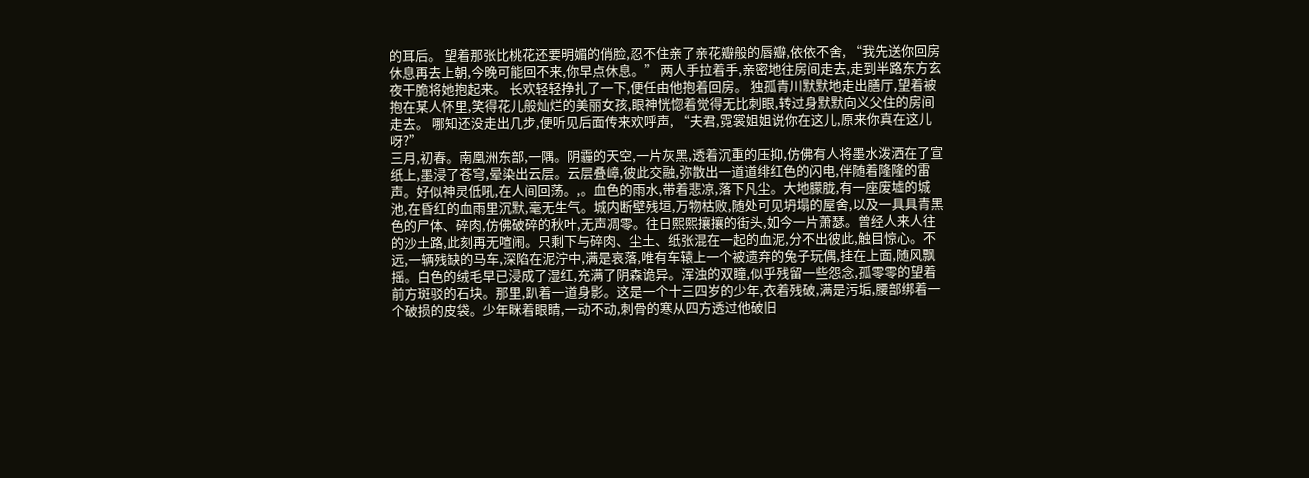的耳后。 望着那张比桃花还要明媚的俏脸,忍不住亲了亲花瓣般的唇瓣,依依不舍, “我先送你回房休息再去上朝,今晚可能回不来,你早点休息。” 两人手拉着手,亲密地往房间走去,走到半路东方玄夜干脆将她抱起来。 长欢轻轻挣扎了一下,便任由他抱着回房。 独孤青川默默地走出膳厅,望着被抱在某人怀里,笑得花儿般灿烂的美丽女孩,眼神恍惚着觉得无比刺眼,转过身默默向义父住的房间走去。 哪知还没走出几步,便听见后面传来欢呼声, “夫君,霓裳姐姐说你在这儿,原来你真在这儿呀?”
三月,初春。南凰洲东部,一隅。阴霾的天空,一片灰黑,透着沉重的压抑,仿佛有人将墨水泼洒在了宣纸上,墨浸了苍穹,晕染出云层。云层叠嶂,彼此交融,弥散出一道道绯红色的闪电,伴随着隆隆的雷声。好似神灵低吼,在人间回荡。,。血色的雨水,带着悲凉,落下凡尘。大地朦胧,有一座废墟的城池,在昏红的血雨里沉默,毫无生气。城内断壁残垣,万物枯败,随处可见坍塌的屋舍,以及一具具青黑色的尸体、碎肉,仿佛破碎的秋叶,无声凋零。往日熙熙攘攘的街头,如今一片萧瑟。曾经人来人往的沙土路,此刻再无喧闹。只剩下与碎肉、尘土、纸张混在一起的血泥,分不出彼此,触目惊心。不远,一辆残缺的马车,深陷在泥泞中,满是哀落,唯有车辕上一个被遗弃的兔子玩偶,挂在上面,随风飘摇。白色的绒毛早已浸成了湿红,充满了阴森诡异。浑浊的双瞳,似乎残留一些怨念,孤零零的望着前方斑驳的石块。那里,趴着一道身影。这是一个十三四岁的少年,衣着残破,满是污垢,腰部绑着一个破损的皮袋。少年眯着眼睛,一动不动,刺骨的寒从四方透过他破旧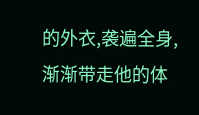的外衣,袭遍全身,渐渐带走他的体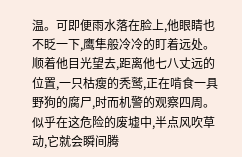温。可即便雨水落在脸上,他眼睛也不眨一下,鹰隼般冷冷的盯着远处。顺着他目光望去,距离他七八丈远的位置,一只枯瘦的秃鹫,正在啃食一具野狗的腐尸,时而机警的观察四周。似乎在这危险的废墟中,半点风吹草动,它就会瞬间腾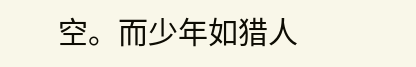空。而少年如猎人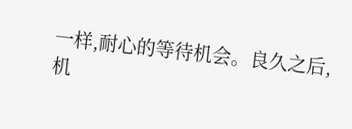一样,耐心的等待机会。良久之后,机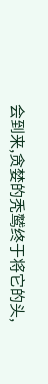会到来,贪婪的秃鹫终于将它的头,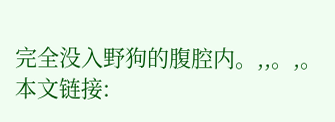完全没入野狗的腹腔内。,,。,。
本文链接: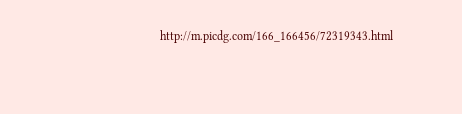http://m.picdg.com/166_166456/72319343.html